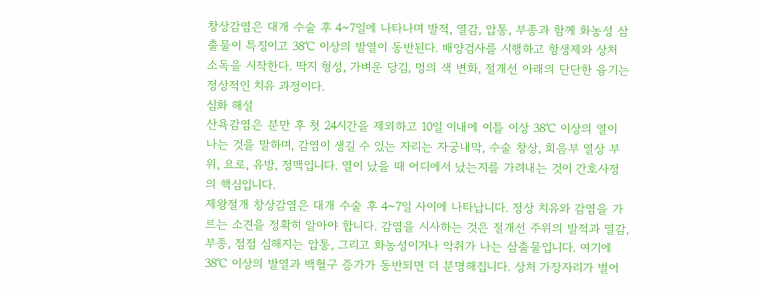창상감염은 대개 수술 후 4~7일에 나타나며 발적, 열감, 압통, 부종과 함께 화농성 삼출물이 특징이고 38℃ 이상의 발열이 동반된다. 배양검사를 시행하고 항생제와 상처 소독을 시작한다. 딱지 형성, 가벼운 당김, 멍의 색 변화, 절개선 아래의 단단한 융기는 정상적인 치유 과정이다.
심화 해설
산욕감염은 분만 후 첫 24시간을 제외하고 10일 이내에 이틀 이상 38℃ 이상의 열이 나는 것을 말하며, 감염이 생길 수 있는 자리는 자궁내막, 수술 창상, 회음부 열상 부위, 요로, 유방, 정맥입니다. 열이 났을 때 어디에서 났는지를 가려내는 것이 간호사정의 핵심입니다.
제왕절개 창상감염은 대개 수술 후 4~7일 사이에 나타납니다. 정상 치유와 감염을 가르는 소견을 정확히 알아야 합니다. 감염을 시사하는 것은 절개선 주위의 발적과 열감, 부종, 점점 심해지는 압통, 그리고 화농성이거나 악취가 나는 삼출물입니다. 여기에 38℃ 이상의 발열과 백혈구 증가가 동반되면 더 분명해집니다. 상처 가장자리가 벌어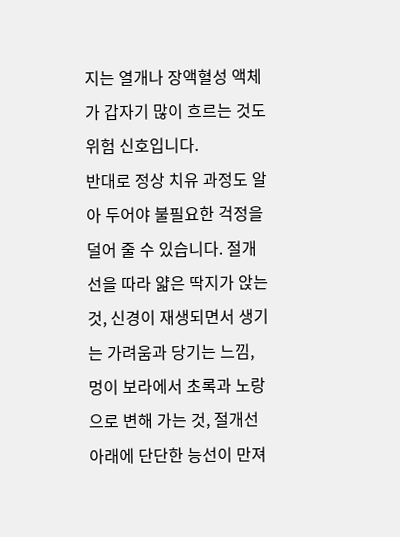지는 열개나 장액혈성 액체가 갑자기 많이 흐르는 것도 위험 신호입니다.
반대로 정상 치유 과정도 알아 두어야 불필요한 걱정을 덜어 줄 수 있습니다. 절개선을 따라 얇은 딱지가 앉는 것, 신경이 재생되면서 생기는 가려움과 당기는 느낌, 멍이 보라에서 초록과 노랑으로 변해 가는 것, 절개선 아래에 단단한 능선이 만져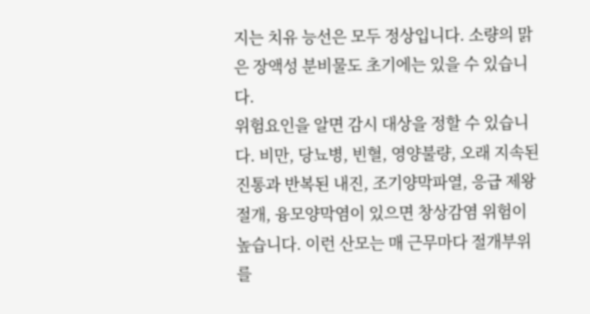지는 치유 능선은 모두 정상입니다. 소량의 맑은 장액성 분비물도 초기에는 있을 수 있습니다.
위험요인을 알면 감시 대상을 정할 수 있습니다. 비만, 당뇨병, 빈혈, 영양불량, 오래 지속된 진통과 반복된 내진, 조기양막파열, 응급 제왕절개, 융모양막염이 있으면 창상감염 위험이 높습니다. 이런 산모는 매 근무마다 절개부위를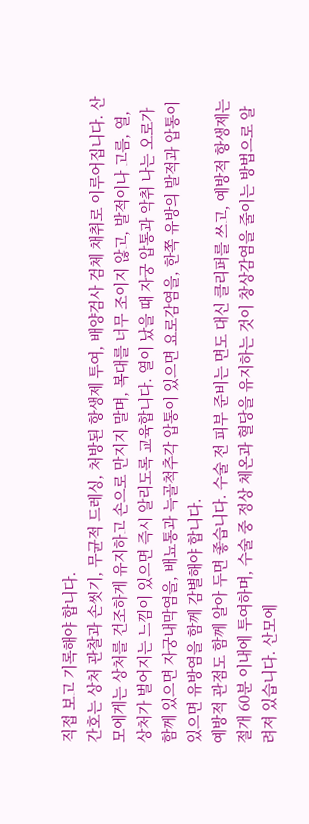직접 보고 기록해야 합니다.
간호는 상처 관찰과 손씻기, 무균적 드레싱, 처방된 항생제 투여, 배양검사 검체 채취로 이루어집니다. 산모에게는 상처를 건조하게 유지하고 손으로 만지지 말며, 복대를 너무 조이지 않고, 발적이나 고름, 열, 상처가 벌어지는 느낌이 있으면 즉시 알리도록 교육합니다. 열이 났을 때 자궁 압통과 악취 나는 오로가 함께 있으면 자궁내막염을, 배뇨통과 늑골척추각 압통이 있으면 요로감염을, 한쪽 유방의 발적과 압통이 있으면 유방염을 함께 감별해야 합니다.
예방적 관점도 함께 알아 두면 좋습니다. 수술 전 피부 준비는 면도 대신 클리퍼를 쓰고, 예방적 항생제는 절개 60분 이내에 투여하며, 수술 중 정상 체온과 혈당을 유지하는 것이 창상감염을 줄이는 방법으로 알려져 있습니다. 산모에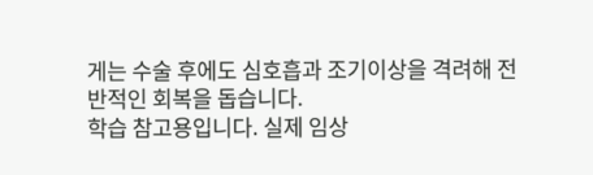게는 수술 후에도 심호흡과 조기이상을 격려해 전반적인 회복을 돕습니다.
학습 참고용입니다. 실제 임상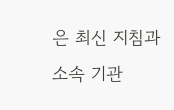은 최신 지침과 소속 기관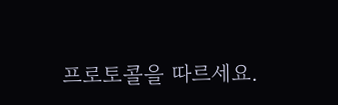프로토콜을 따르세요.